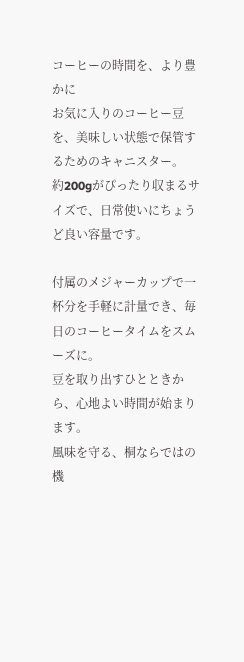コーヒーの時間を、より豊かに
お気に入りのコーヒー豆を、美味しい状態で保管するためのキャニスター。
約200gがぴったり収まるサイズで、日常使いにちょうど良い容量です。

付属のメジャーカップで一杯分を手軽に計量でき、毎日のコーヒータイムをスムーズに。
豆を取り出すひとときから、心地よい時間が始まります。
風味を守る、桐ならではの機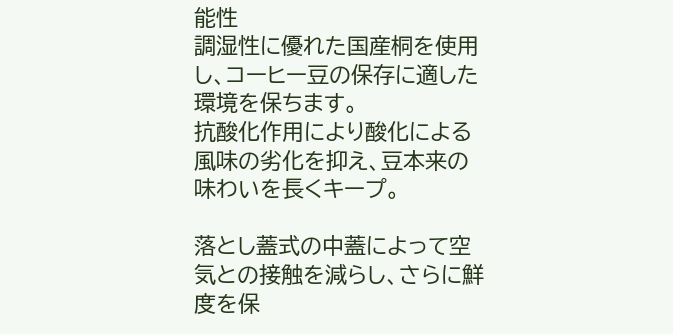能性
調湿性に優れた国産桐を使用し、コーヒー豆の保存に適した環境を保ちます。
抗酸化作用により酸化による風味の劣化を抑え、豆本来の味わいを長くキープ。

落とし蓋式の中蓋によって空気との接触を減らし、さらに鮮度を保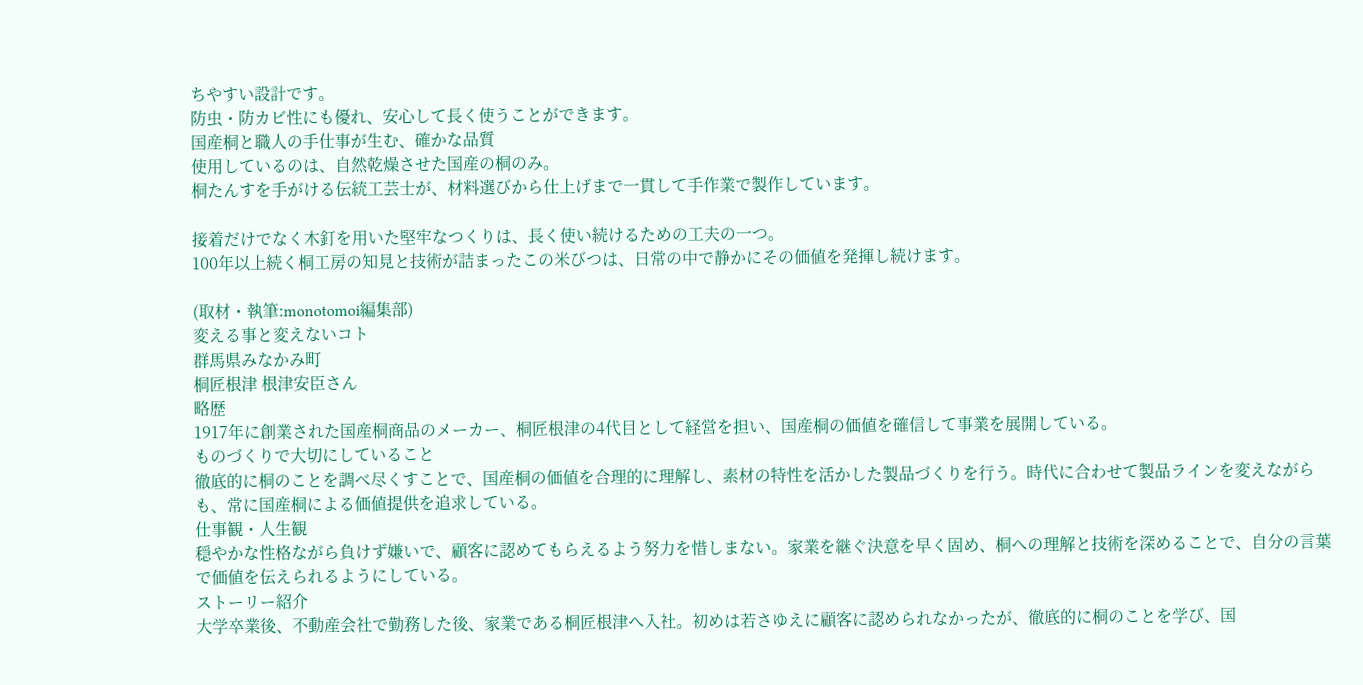ちやすい設計です。
防虫・防カビ性にも優れ、安心して長く使うことができます。
国産桐と職人の手仕事が生む、確かな品質
使用しているのは、自然乾燥させた国産の桐のみ。
桐たんすを手がける伝統工芸士が、材料選びから仕上げまで一貫して手作業で製作しています。

接着だけでなく木釘を用いた堅牢なつくりは、長く使い続けるための工夫の一つ。
100年以上続く桐工房の知見と技術が詰まったこの米びつは、日常の中で静かにその価値を発揮し続けます。

(取材・執筆:monotomoi編集部)
変える事と変えないコト
群馬県みなかみ町
桐匠根津 根津安臣さん
略歴
1917年に創業された国産桐商品のメーカー、桐匠根津の4代目として経営を担い、国産桐の価値を確信して事業を展開している。
ものづくりで大切にしていること
徹底的に桐のことを調べ尽くすことで、国産桐の価値を合理的に理解し、素材の特性を活かした製品づくりを行う。時代に合わせて製品ラインを変えながらも、常に国産桐による価値提供を追求している。
仕事観・人生観
穏やかな性格ながら負けず嫌いで、顧客に認めてもらえるよう努力を惜しまない。家業を継ぐ決意を早く固め、桐への理解と技術を深めることで、自分の言葉で価値を伝えられるようにしている。
ストーリー紹介
大学卒業後、不動産会社で勤務した後、家業である桐匠根津へ入社。初めは若さゆえに顧客に認められなかったが、徹底的に桐のことを学び、国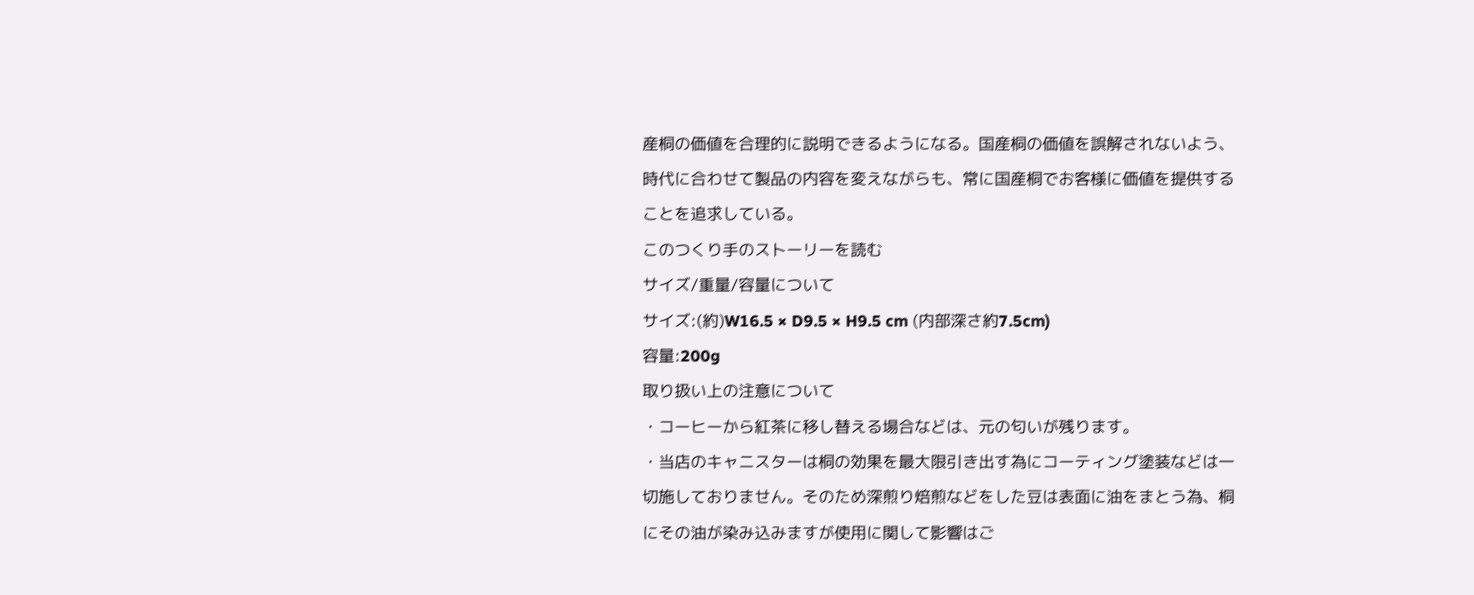産桐の価値を合理的に説明できるようになる。国産桐の価値を誤解されないよう、時代に合わせて製品の内容を変えながらも、常に国産桐でお客様に価値を提供することを追求している。
このつくり手のストーリーを読む
サイズ/重量/容量について
サイズ:(約)W16.5 × D9.5 × H9.5 cm (内部深さ約7.5cm)
容量:200g
取り扱い上の注意について
・コーヒーから紅茶に移し替える場合などは、元の匂いが残ります。
・当店のキャニスターは桐の効果を最大限引き出す為にコーティング塗装などは一切施しておりません。そのため深煎り焙煎などをした豆は表面に油をまとう為、桐にその油が染み込みますが使用に関して影響はご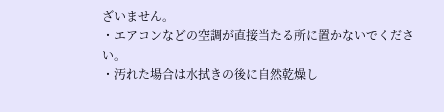ざいません。
・エアコンなどの空調が直接当たる所に置かないでください。
・汚れた場合は水拭きの後に自然乾燥し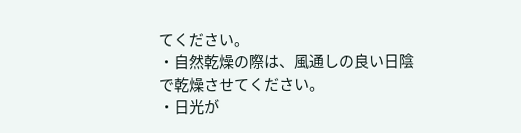てください。
・自然乾燥の際は、風通しの良い日陰で乾燥させてください。
・日光が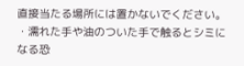直接当たる場所には置かないでください。
・濡れた手や油のついた手で触るとシミになる恐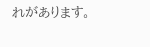れがあります。